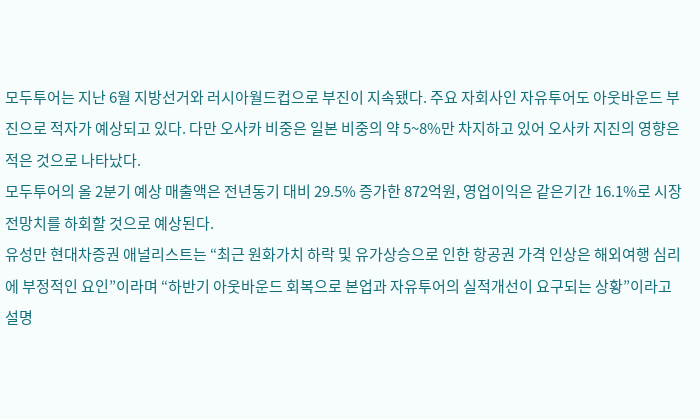모두투어는 지난 6월 지방선거와 러시아월드컵으로 부진이 지속됐다. 주요 자회사인 자유투어도 아웃바운드 부진으로 적자가 예상되고 있다. 다만 오사카 비중은 일본 비중의 약 5~8%만 차지하고 있어 오사카 지진의 영향은 적은 것으로 나타났다.
모두투어의 올 2분기 예상 매출액은 전년동기 대비 29.5% 증가한 872억원, 영업이익은 같은기간 16.1%로 시장전망치를 하회할 것으로 예상된다.
유성만 현대차증권 애널리스트는 “최근 원화가치 하락 및 유가상승으로 인한 항공권 가격 인상은 해외여행 심리에 부정적인 요인”이라며 “하반기 아웃바운드 회복으로 본업과 자유투어의 실적개선이 요구되는 상황”이라고 설명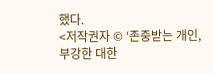했다.
<저작권자 © ‘존중받는 개인, 부강한 대한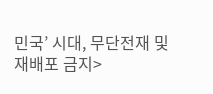민국’ 시대, 무단전재 및 재배포 금지>